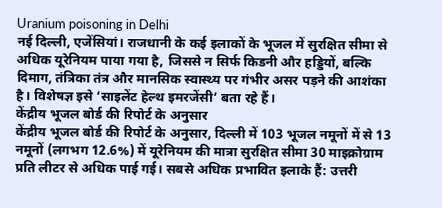Uranium poisoning in Delhi
नई दिल्ली, एजेंसियां। राजधानी के कई इलाकों के भूजल में सुरक्षित सीमा से अधिक यूरेनियम पाया गया है, जिससे न सिर्फ किडनी और हड्डियों, बल्कि दिमाग, तंत्रिका तंत्र और मानसिक स्वास्थ्य पर गंभीर असर पड़ने की आशंका है। विशेषज्ञ इसे ‘साइलेंट हेल्थ इमरजेंसी’ बता रहे हैं।
केंद्रीय भूजल बोर्ड की रिपोर्ट के अनुसार
केंद्रीय भूजल बोर्ड की रिपोर्ट के अनुसार, दिल्ली में 103 भूजल नमूनों में से 13 नमूनों (लगभग 12.6%) में यूरेनियम की मात्रा सुरक्षित सीमा 30 माइक्रोग्राम प्रति लीटर से अधिक पाई गई। सबसे अधिक प्रभावित इलाके हैं: उत्तरी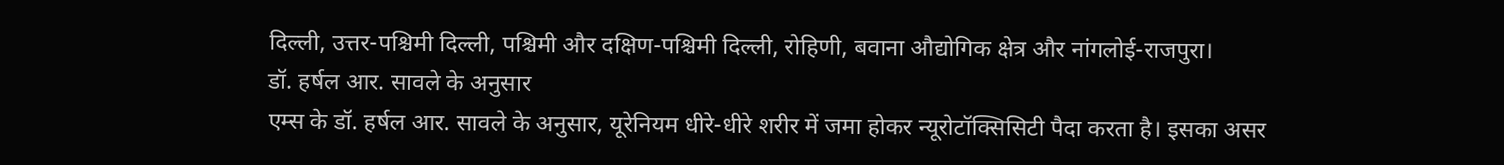दिल्ली, उत्तर-पश्चिमी दिल्ली, पश्चिमी और दक्षिण-पश्चिमी दिल्ली, रोहिणी, बवाना औद्योगिक क्षेत्र और नांगलोई-राजपुरा।
डॉ. हर्षल आर. सावले के अनुसार
एम्स के डॉ. हर्षल आर. सावले के अनुसार, यूरेनियम धीरे-धीरे शरीर में जमा होकर न्यूरोटॉक्सिसिटी पैदा करता है। इसका असर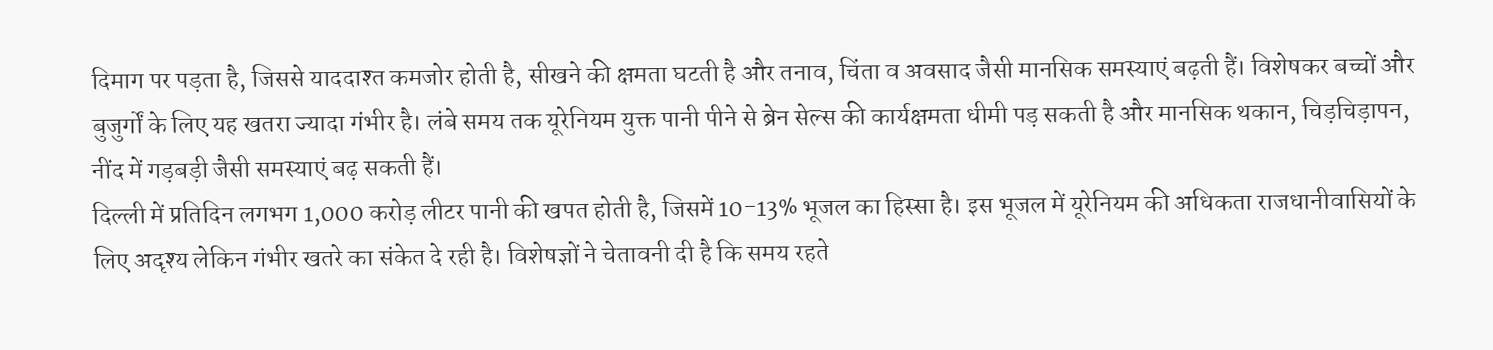दिमाग पर पड़ता है, जिससे याददाश्त कमजोर होती है, सीखने की क्षमता घटती है और तनाव, चिंता व अवसाद जैसी मानसिक समस्याएं बढ़ती हैं। विशेषकर बच्चों और बुजुर्गों के लिए यह खतरा ज्यादा गंभीर है। लंबे समय तक यूरेनियम युक्त पानी पीने से ब्रेन सेल्स की कार्यक्षमता धीमी पड़ सकती है और मानसिक थकान, चिड़चिड़ापन, नींद में गड़बड़ी जैसी समस्याएं बढ़ सकती हैं।
दिल्ली में प्रतिदिन लगभग 1,000 करोड़ लीटर पानी की खपत होती है, जिसमें 10-13% भूजल का हिस्सा है। इस भूजल में यूरेनियम की अधिकता राजधानीवासियों के लिए अदृश्य लेकिन गंभीर खतरे का संकेत दे रही है। विशेषज्ञों ने चेतावनी दी है कि समय रहते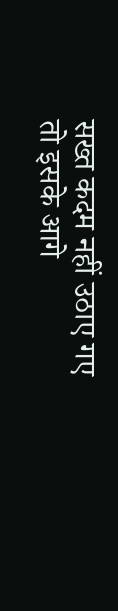सख्त कदम नहीं उठाए गए तो इसके आगे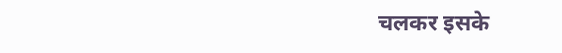चलकर इसके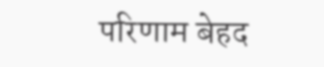परिणाम बेहद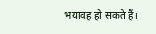भयावह हो सकते हैं।